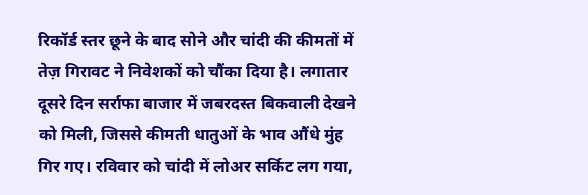रिकॉर्ड स्तर छूने के बाद सोने और चांदी की कीमतों में तेज़ गिरावट ने निवेशकों को चौंका दिया है। लगातार दूसरे दिन सर्राफा बाजार में जबरदस्त बिकवाली देखने को मिली, जिससे कीमती धातुओं के भाव औंधे मुंह गिर गए। रविवार को चांदी में लोअर सर्किट लग गया,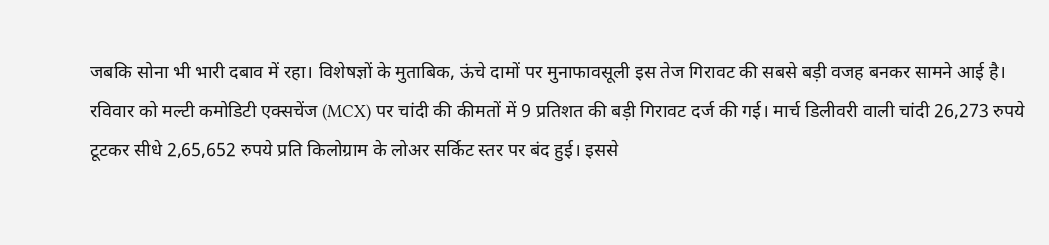जबकि सोना भी भारी दबाव में रहा। विशेषज्ञों के मुताबिक, ऊंचे दामों पर मुनाफावसूली इस तेज गिरावट की सबसे बड़ी वजह बनकर सामने आई है।
रविवार को मल्टी कमोडिटी एक्सचेंज (MCX) पर चांदी की कीमतों में 9 प्रतिशत की बड़ी गिरावट दर्ज की गई। मार्च डिलीवरी वाली चांदी 26,273 रुपये टूटकर सीधे 2,65,652 रुपये प्रति किलोग्राम के लोअर सर्किट स्तर पर बंद हुई। इससे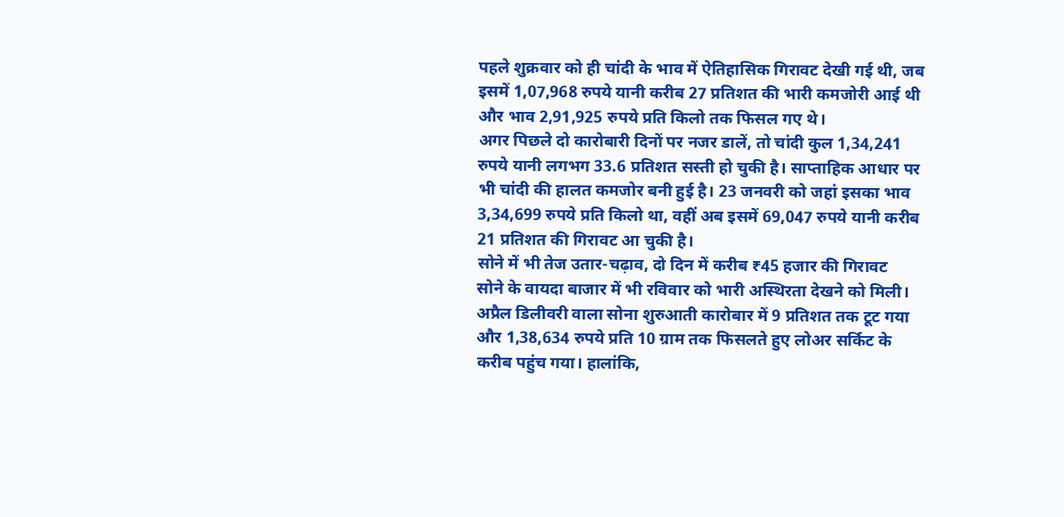पहले शुक्रवार को ही चांदी के भाव में ऐतिहासिक गिरावट देखी गई थी, जब इसमें 1,07,968 रुपये यानी करीब 27 प्रतिशत की भारी कमजोरी आई थी और भाव 2,91,925 रुपये प्रति किलो तक फिसल गए थे।
अगर पिछले दो कारोबारी दिनों पर नजर डालें, तो चांदी कुल 1,34,241 रुपये यानी लगभग 33.6 प्रतिशत सस्ती हो चुकी है। साप्ताहिक आधार पर भी चांदी की हालत कमजोर बनी हुई है। 23 जनवरी को जहां इसका भाव 3,34,699 रुपये प्रति किलो था, वहीं अब इसमें 69,047 रुपये यानी करीब 21 प्रतिशत की गिरावट आ चुकी है।
सोने में भी तेज उतार-चढ़ाव, दो दिन में करीब ₹45 हजार की गिरावट
सोने के वायदा बाजार में भी रविवार को भारी अस्थिरता देखने को मिली। अप्रैल डिलीवरी वाला सोना शुरुआती कारोबार में 9 प्रतिशत तक टूट गया और 1,38,634 रुपये प्रति 10 ग्राम तक फिसलते हुए लोअर सर्किट के करीब पहुंच गया। हालांकि,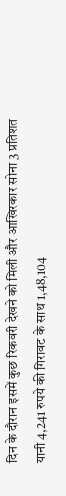दिन के दौरान इसमें कुछ रिकवरी देखने को मिली और आखिरकार सोना 3 प्रतिशत यानी 4,241 रुपये की गिरावट के साथ 1,48,104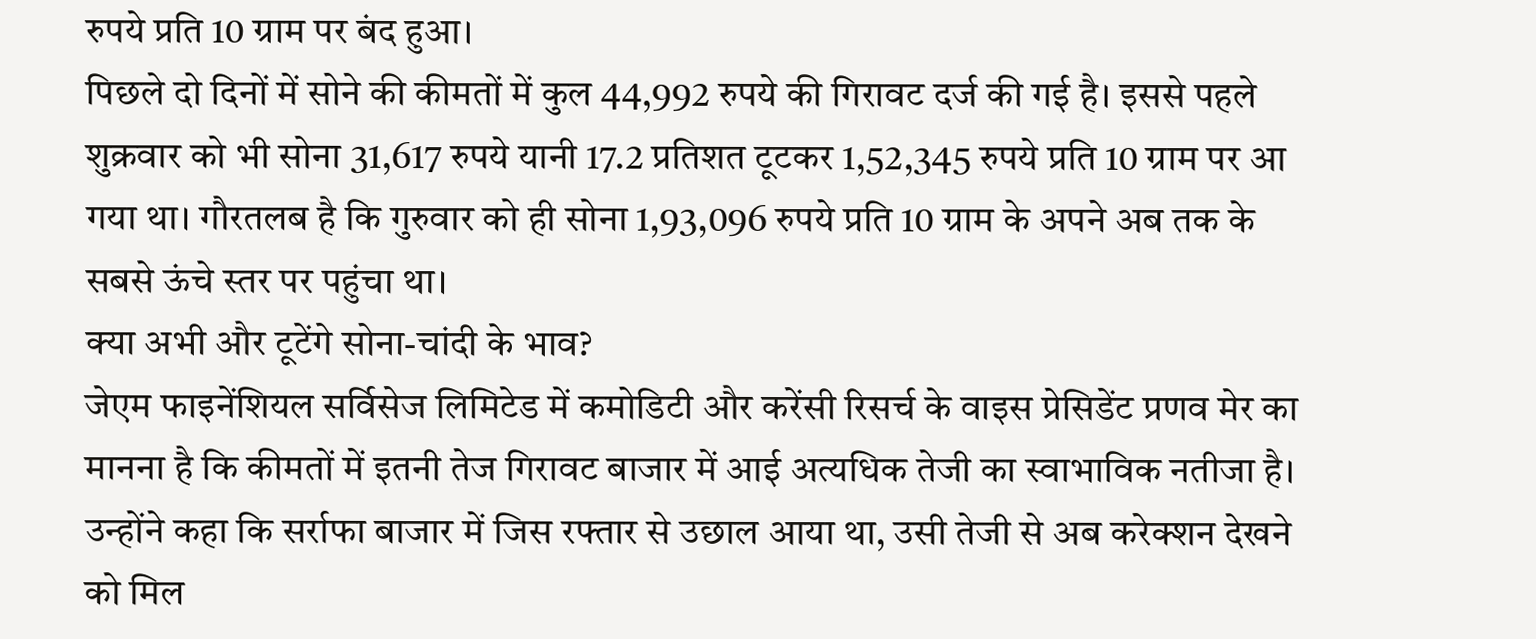रुपये प्रति 10 ग्राम पर बंद हुआ।
पिछले दो दिनों में सोने की कीमतों में कुल 44,992 रुपये की गिरावट दर्ज की गई है। इससे पहले शुक्रवार को भी सोना 31,617 रुपये यानी 17.2 प्रतिशत टूटकर 1,52,345 रुपये प्रति 10 ग्राम पर आ गया था। गौरतलब है कि गुरुवार को ही सोना 1,93,096 रुपये प्रति 10 ग्राम के अपने अब तक के सबसे ऊंचे स्तर पर पहुंचा था।
क्या अभी और टूटेंगे सोना-चांदी के भाव?
जेएम फाइनेंशियल सर्विसेज लिमिटेड में कमोडिटी और करेंसी रिसर्च के वाइस प्रेसिडेंट प्रणव मेर का मानना है कि कीमतों में इतनी तेज गिरावट बाजार में आई अत्यधिक तेजी का स्वाभाविक नतीजा है। उन्होंने कहा कि सर्राफा बाजार में जिस रफ्तार से उछाल आया था, उसी तेजी से अब करेक्शन देखने को मिल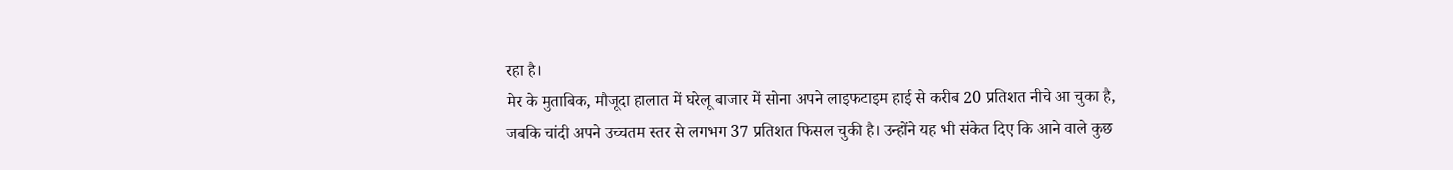रहा है।
मेर के मुताबिक, मौजूदा हालात में घरेलू बाजार में सोना अपने लाइफटाइम हाई से करीब 20 प्रतिशत नीचे आ चुका है, जबकि चांदी अपने उच्चतम स्तर से लगभग 37 प्रतिशत फिसल चुकी है। उन्होंने यह भी संकेत दिए कि आने वाले कुछ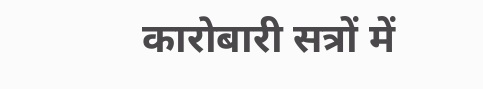कारोबारी सत्रों में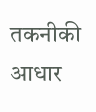तकनीकी आधार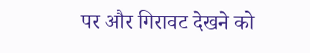पर और गिरावट देखने को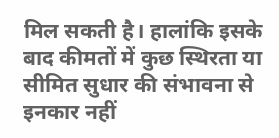मिल सकती है। हालांकि इसके बाद कीमतों में कुछ स्थिरता या सीमित सुधार की संभावना से इनकार नहीं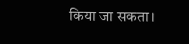किया जा सकता।